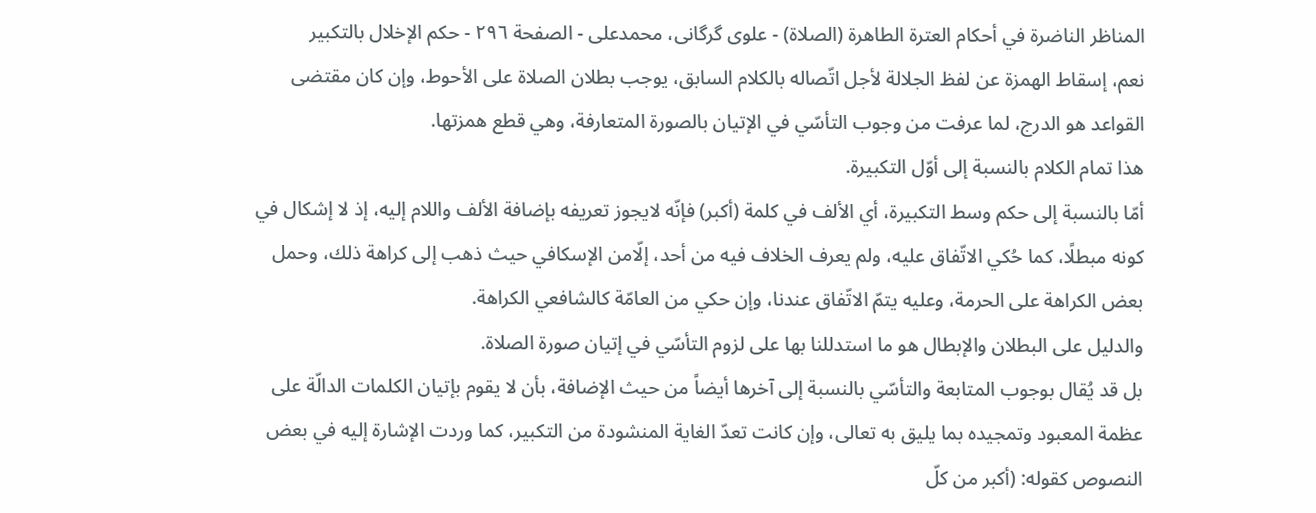المناظر الناضرة في أحکام العترة الطاهرة (الصلاة) - علوی گرگانی، محمدعلی - الصفحة ٢٩٦ - حكم الإخلال بالتكبير
نعم، إسقاط الهمزة عن لفظ الجلالة لأجل اتّصاله بالكلام السابق، يوجب بطلان الصلاة على الأحوط، وإن كان مقتضى القواعد هو الدرج، لما عرفت من وجوب التأسّي في الإتيان بالصورة المتعارفة، وهي قطع همزتها.
هذا تمام الكلام بالنسبة إلى أوّل التكبيرة.
أمّا بالنسبة إلى حكم وسط التكبيرة، أي الألف في كلمة (أكبر) فإنّه لايجوز تعريفه بإضافة الألف واللام إليه، إذ لا إشكال في كونه مبطلًا، كما حُكي الاتّفاق عليه، ولم يعرف الخلاف فيه من أحد، إلّامن الإسكافي حيث ذهب إلى كراهة ذلك، وحمل بعض الكراهة على الحرمة، وعليه يتمّ الاتّفاق عندنا، وإن حكي من العامّة كالشافعي الكراهة.
والدليل على البطلان والإبطال هو ما استدللنا بها على لزوم التأسّي في إتيان صورة الصلاة.
بل قد يُقال بوجوب المتابعة والتأسّي بالنسبة إلى آخرها أيضاً من حيث الإضافة، بأن لا يقوم بإتيان الكلمات الدالّة على عظمة المعبود وتمجيده بما يليق به تعالى، وإن كانت تعدّ الغاية المنشودة من التكبير، كما وردت الإشارة إليه في بعض النصوص كقوله: (أكبر من كلّ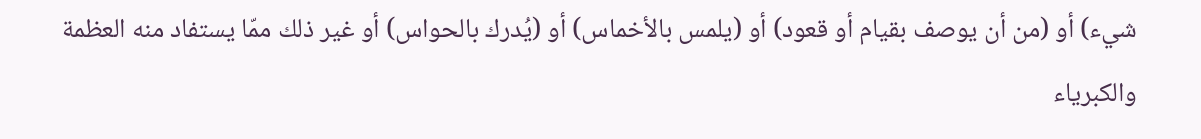شيء) أو (من أن يوصف بقيام أو قعود) أو (يلمس بالأخماس) أو (يُدرك بالحواس) أو غير ذلك ممّا يستفاد منه العظمة والكبرياء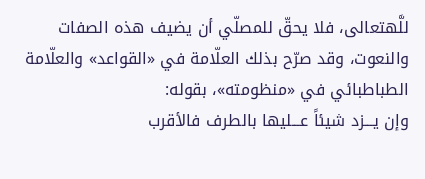للَّهتعالى، فلا يحقّ للمصلّي أن يضيف هذه الصفات والنعوت، وقد صرّح بذلك العلّامة في «القواعد» والعلّامة الطباطبائي في «منظومته»، بقوله:
وإن يـــزد شيئاً عـــليها بالطرف فالأقرب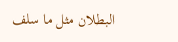البطلان مثل ما سلف